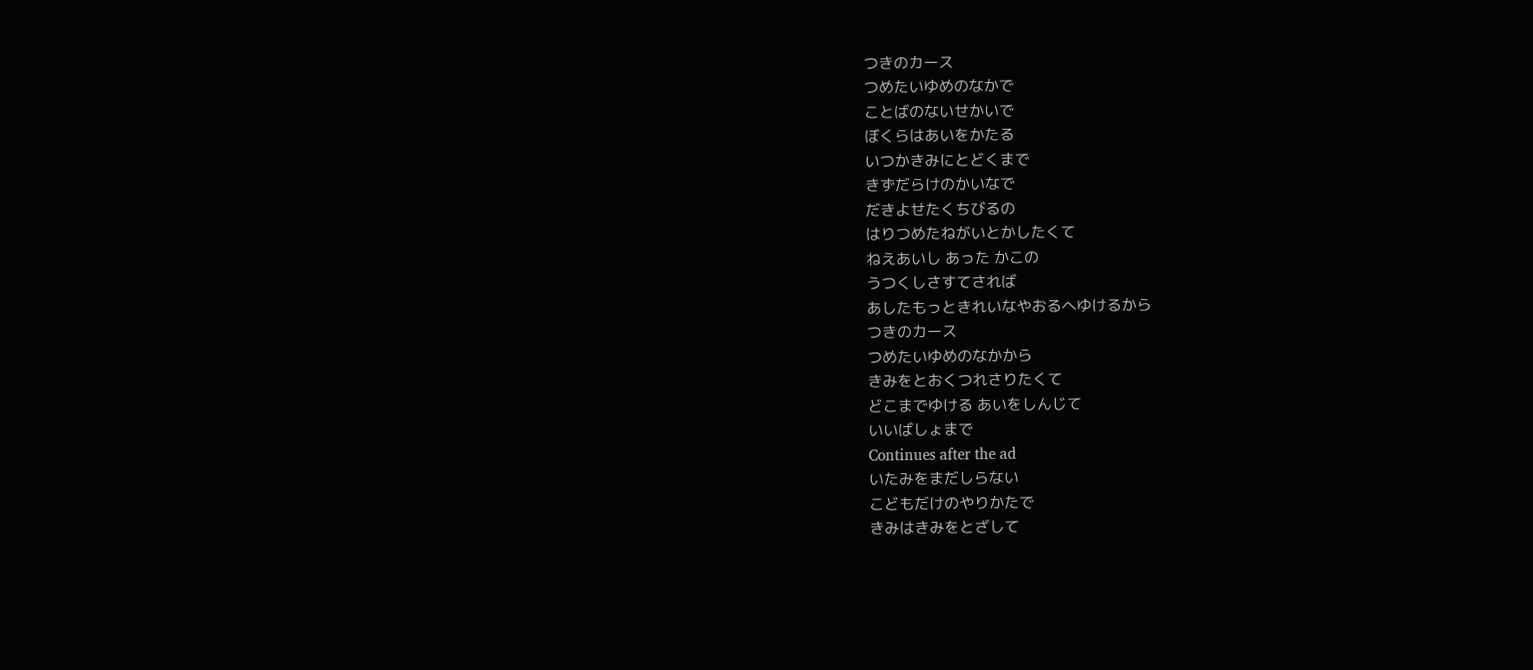つきのカース
つめたいゆめのなかで
ことばのないせかいで
ぼくらはあいをかたる
いつかきみにとどくまで
きずだらけのかいなで
だきよせたくちびるの
はりつめたねがいとかしたくて
ねえあいし あった かこの
うつくしさすてされば
あしたもっときれいなやおるへゆけるから
つきのカース
つめたいゆめのなかから
きみをとおくつれさりたくて
どこまでゆける あいをしんじて
いいばしょまで
Continues after the ad
いたみをまだしらない
こどもだけのやりかたで
きみはきみをとざして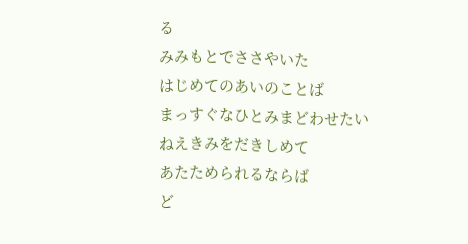る
みみもとでささやいた
はじめてのあいのことば
まっすぐなひとみまどわせたい
ねえきみをだきしめて
あたためられるならば
ど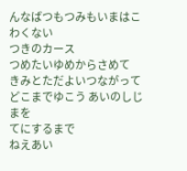んなばつもつみもいまはこわくない
つきのカース
つめたいゆめからさめて
きみとただよいつながって
どこまでゆこう あいのしじまを
てにするまで
ねえあい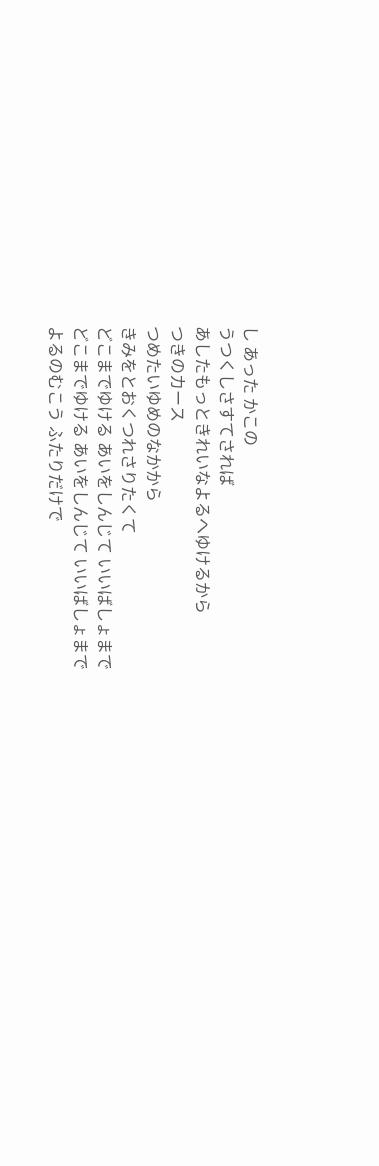し あった かこの
うつくしさすてされば
あしたもっときれいなよるへゆけるから
つきのカース
つめたいゆめのなかから
きみをとおくつれさりたくて
どこまでゆける あいをしんじて いいばしょまで
どこまでゆける あいをしんじて いいばしょまで
よるのむこう ふたりだけで